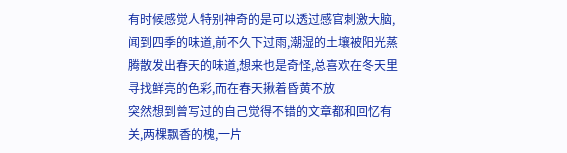有时候感觉人特别神奇的是可以透过感官刺激大脑,闻到四季的味道,前不久下过雨,潮湿的土壤被阳光蒸腾散发出春天的味道,想来也是奇怪,总喜欢在冬天里寻找鲜亮的色彩,而在春天揪着昏黄不放
突然想到曾写过的自己觉得不错的文章都和回忆有关,两棵飘香的槐,一片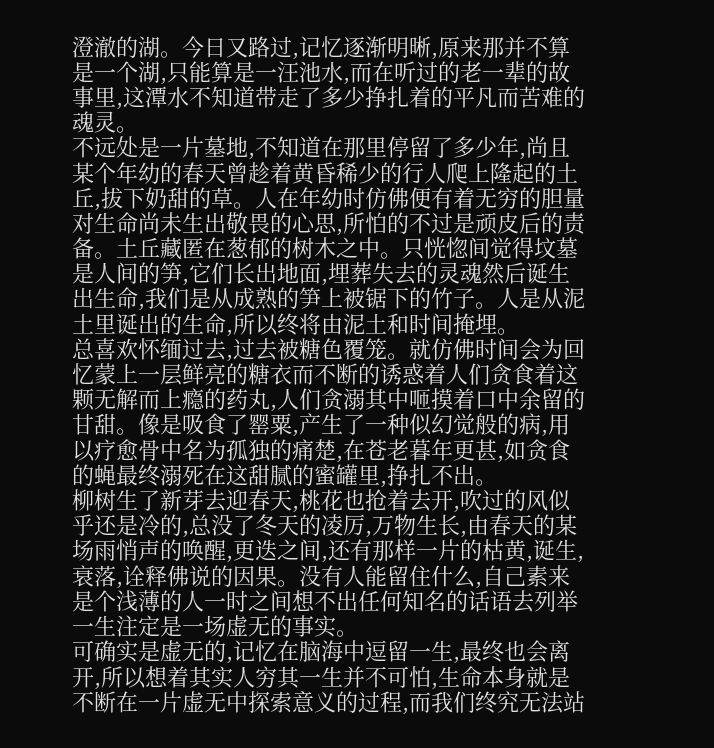澄澈的湖。今日又路过,记忆逐渐明晰,原来那并不算是一个湖,只能算是一汪池水,而在听过的老一辈的故事里,这潭水不知道带走了多少挣扎着的平凡而苦难的魂灵。
不远处是一片墓地,不知道在那里停留了多少年,尚且某个年幼的春天曾趁着黄昏稀少的行人爬上隆起的土丘,拔下奶甜的草。人在年幼时仿佛便有着无穷的胆量对生命尚未生出敬畏的心思,所怕的不过是顽皮后的责备。土丘藏匿在葱郁的树木之中。只恍惚间觉得坟墓是人间的笋,它们长出地面,埋葬失去的灵魂然后诞生出生命,我们是从成熟的笋上被锯下的竹子。人是从泥土里诞出的生命,所以终将由泥土和时间掩埋。
总喜欢怀缅过去,过去被糖色覆笼。就仿佛时间会为回忆蒙上一层鲜亮的糖衣而不断的诱惑着人们贪食着这颗无解而上瘾的药丸,人们贪溺其中咂摸着口中余留的甘甜。像是吸食了罂粟,产生了一种似幻觉般的病,用以疗愈骨中名为孤独的痛楚,在苍老暮年更甚,如贪食的蝇最终溺死在这甜腻的蜜罐里,挣扎不出。
柳树生了新芽去迎春天,桃花也抢着去开,吹过的风似乎还是冷的,总没了冬天的凌厉,万物生长,由春天的某场雨悄声的唤醒,更迭之间,还有那样一片的枯黄,诞生,衰落,诠释佛说的因果。没有人能留住什么,自己素来是个浅薄的人一时之间想不出任何知名的话语去列举一生注定是一场虚无的事实。
可确实是虚无的,记忆在脑海中逗留一生,最终也会离开,所以想着其实人穷其一生并不可怕,生命本身就是不断在一片虚无中探索意义的过程,而我们终究无法站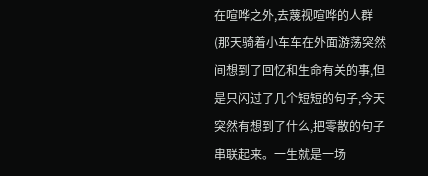在喧哗之外,去蔑视喧哗的人群
(那天骑着小车车在外面游荡突然间想到了回忆和生命有关的事,但是只闪过了几个短短的句子,今天突然有想到了什么,把零散的句子串联起来。一生就是一场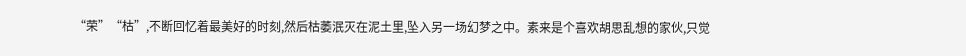“荣”“枯”,不断回忆着最美好的时刻,然后枯萎泯灭在泥土里,坠入另一场幻梦之中。素来是个喜欢胡思乱想的家伙,只觉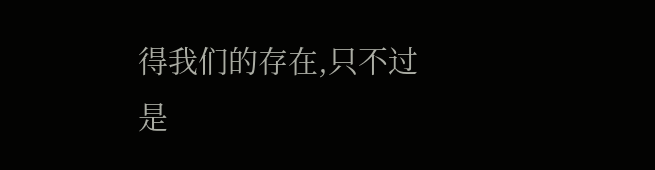得我们的存在,只不过是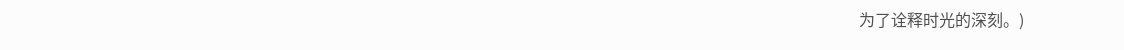为了诠释时光的深刻。)